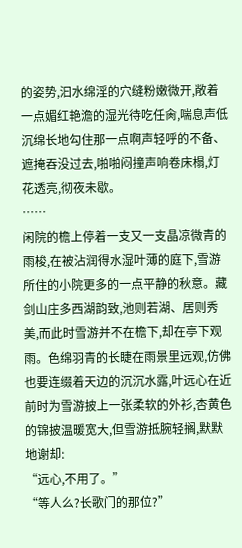的姿势,汩水绵淫的穴缝粉嫩微开,敞着一点媚红艳澹的湿光待吃任肏,喘息声低沉绵长地勾住那一点啊声轻呼的不备、遮掩吞没过去,啪啪闷撞声响卷床榻,灯花透亮,彻夜未歇。
……
闲院的檐上停着一支又一支晶凉微青的雨梭,在被沾润得水湿叶薄的庭下,雪游所住的小院更多的一点平静的秋意。藏剑山庄多西湖韵致,池则若湖、居则秀美,而此时雪游并不在檐下,却在亭下观雨。色绵羽青的长睫在雨景里远观,仿佛也要连缀着天边的沉沉水露,叶远心在近前时为雪游披上一张柔软的外衫,杏黄色的锦披温暖宽大,但雪游抵腕轻搁,默默地谢却:
“远心,不用了。”
“等人么?长歌门的那位?”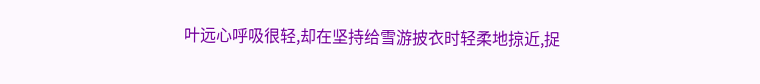叶远心呼吸很轻,却在坚持给雪游披衣时轻柔地掠近,捉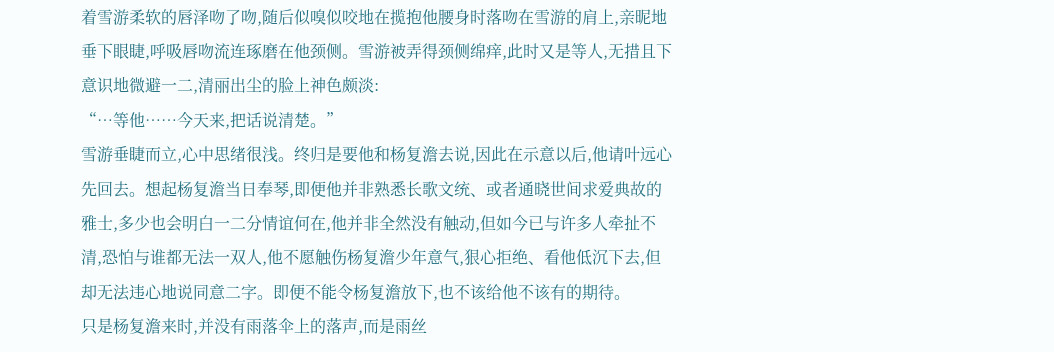着雪游柔软的唇泽吻了吻,随后似嗅似咬地在揽抱他腰身时落吻在雪游的肩上,亲昵地垂下眼睫,呼吸唇吻流连琢磨在他颈侧。雪游被弄得颈侧绵痒,此时又是等人,无措且下意识地微避一二,清丽出尘的脸上神色颇淡:
“…等他……今天来,把话说清楚。”
雪游垂睫而立,心中思绪很浅。终归是要他和杨复澹去说,因此在示意以后,他请叶远心先回去。想起杨复澹当日奉琴,即便他并非熟悉长歌文统、或者通晓世间求爱典故的雅士,多少也会明白一二分情谊何在,他并非全然没有触动,但如今已与许多人牵扯不清,恐怕与谁都无法一双人,他不愿触伤杨复澹少年意气,狠心拒绝、看他低沉下去,但却无法违心地说同意二字。即便不能令杨复澹放下,也不该给他不该有的期待。
只是杨复澹来时,并没有雨落伞上的落声,而是雨丝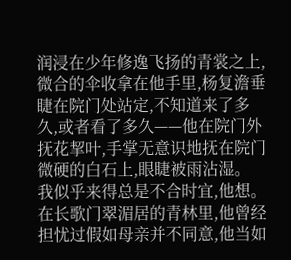润浸在少年修逸飞扬的青裳之上,微合的伞收拿在他手里,杨复澹垂睫在院门处站定,不知道来了多久,或者看了多久——他在院门外抚花挈叶,手掌无意识地抚在院门微硬的白石上,眼睫被雨沾湿。
我似乎来得总是不合时宜,他想。
在长歌门翠湄居的青林里,他曾经担忧过假如母亲并不同意,他当如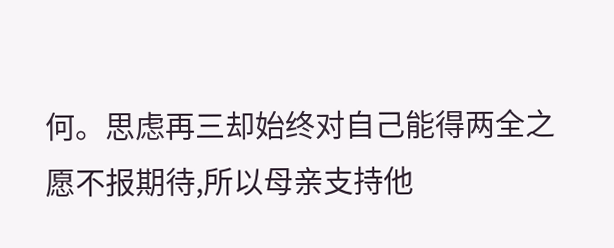何。思虑再三却始终对自己能得两全之愿不报期待,所以母亲支持他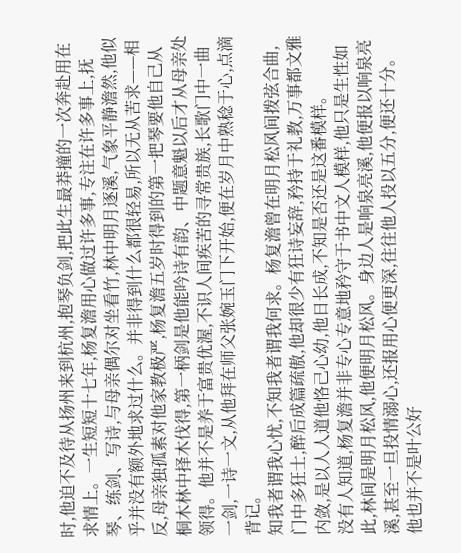时,他迫不及待从扬州来到杭州,抱琴负剑,把此生最莽撞的一次奔赴用在求情上。一生短短十七年,杨复澹用心做过许多事,专注在许多事上,抚琴、练剑、写诗,与母亲偶尔对坐看竹,林中明月逐溪,气象平静澹然,他似乎并没有额外地求过什么。并非得到什么都很轻易,所以无从苦求——相反,母亲独孤素对他家教极严,杨复澹五岁时得到的第一把琴要他自己从桐木林中择木伐得,第一柄剑是他能吟诗有韵、中题意魁以后才从母亲处领得。他并不是养于富贵优渥,不识人间疾苦的寻常贵族,长歌门中一曲一剑,一诗一文,从他拜在师父张婉玉门下开始,便在岁月中熟稔于心,点滴背记。
知我者谓我心忧,不知我者谓我何求。杨复澹曾在明月松风间拨弦合曲,门中多狂士,醉后成篇疏傲,他却很少有狂诗妄辞,矜持于礼教,万事都文雅内敛,是以人人道他恪己心幼,他日长成,不知是否还是这番模样。
没有人知道,杨复澹并非专心专意地矜守于书中文人模样,他只是生性如此,林间是明月松风,他便明月松风。身边人是响泉亮溪,他便报以响泉亮溪,甚至一旦投情溺心,还报用心便更深,往往他人投以五分,便还十分。
他也并不是叶公好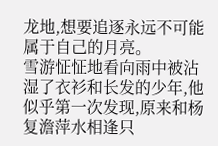龙地,想要追逐永远不可能属于自己的月亮。
雪游怔怔地看向雨中被沾湿了衣衫和长发的少年,他似乎第一次发现,原来和杨复澹萍水相逢只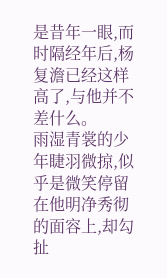是昔年一眼,而时隔经年后,杨复澹已经这样高了,与他并不差什么。
雨湿青裳的少年睫羽微掠,似乎是微笑停留在他明净秀彻的面容上,却勾扯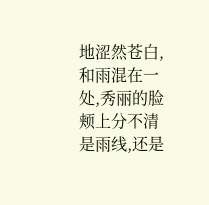地涩然苍白,和雨混在一处,秀丽的脸颊上分不清是雨线,还是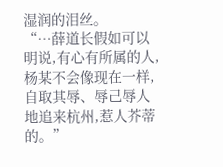湿润的泪丝。
“…薛道长假如可以明说,有心有所属的人,杨某不会像现在一样,自取其辱、辱己辱人地追来杭州,惹人芥蒂的。”